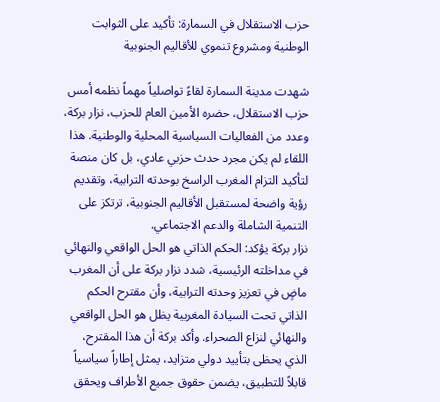حزب الاستقلال في السمارة: تأكيد على الثوابت الوطنية ومشروع تنموي للأقاليم الجنوبية

شهدت مدينة السمارة لقاءً تواصلياً مهماً نظمه أمس حزب الاستقلال، حضره الأمين العام للحزب، نزار بركة، وعدد من الفعاليات السياسية المحلية والوطنية. هذا اللقاء لم يكن مجرد حدث حزبي عادي، بل كان منصة لتأكيد التزام المغرب الراسخ بوحدته الترابية، وتقديم رؤية واضحة لمستقبل الأقاليم الجنوبية، ترتكز على التنمية الشاملة والدعم الاجتماعي.
نزار بركة يؤكد: الحكم الذاتي هو الحل الواقعي والنهائي
في مداخلته الرئيسية، شدد نزار بركة على أن المغرب ماضٍ في تعزيز وحدته الترابية، وأن مقترح الحكم الذاتي تحت السيادة المغربية يظل هو الحل الواقعي والنهائي لنزاع الصحراء. وأكد بركة أن هذا المقترح، الذي يحظى بتأييد دولي متزايد، يمثل إطاراً سياسياً قابلاً للتطبيق، يضمن حقوق جميع الأطراف ويحقق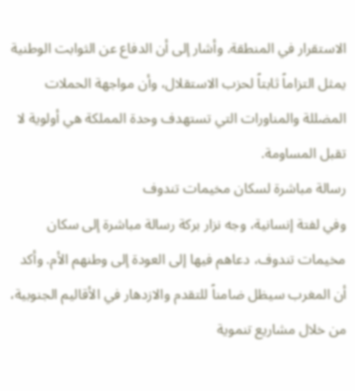الاستقرار في المنطقة. وأشار إلى أن الدفاع عن الثوابت الوطنية يمثل التزاماً ثابتاً لحزب الاستقلال، وأن مواجهة الحملات المضللة والمناورات التي تستهدف وحدة المملكة هي أولوية لا تقبل المساومة.
رسالة مباشرة لسكان مخيمات تندوف
وفي لفتة إنسانية، وجه نزار بركة رسالة مباشرة إلى سكان مخيمات تندوف، دعاهم فيها إلى العودة إلى وطنهم الأم. وأكد أن المغرب سيظل ضامناً للتقدم والازدهار في الأقاليم الجنوبية، من خلال مشاريع تنموية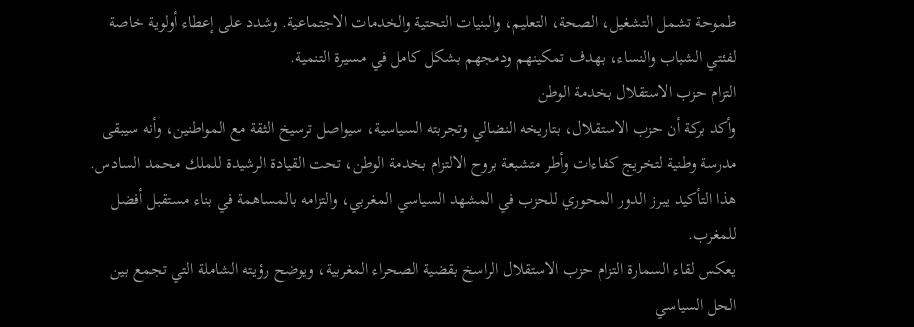طموحة تشمل التشغيل، الصحة، التعليم، والبنيات التحتية والخدمات الاجتماعية. وشدد على إعطاء أولوية خاصة لفئتي الشباب والنساء، بهدف تمكينهم ودمجهم بشكل كامل في مسيرة التنمية.
التزام حزب الاستقلال بخدمة الوطن
وأكد بركة أن حزب الاستقلال، بتاريخه النضالي وتجربته السياسية، سيواصل ترسيخ الثقة مع المواطنين، وأنه سيبقى مدرسة وطنية لتخريج كفاءات وأطر متشبعة بروح الالتزام بخدمة الوطن، تحت القيادة الرشيدة للملك محمد السادس. هذا التأكيد يبرز الدور المحوري للحزب في المشهد السياسي المغربي، والتزامه بالمساهمة في بناء مستقبل أفضل للمغرب.
يعكس لقاء السمارة التزام حزب الاستقلال الراسخ بقضية الصحراء المغربية، ويوضح رؤيته الشاملة التي تجمع بين الحل السياسي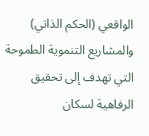الواقعي (الحكم الذاتي) والمشاريع التنموية الطموحة التي تهدف إلى تحقيق الرفاهية لسكان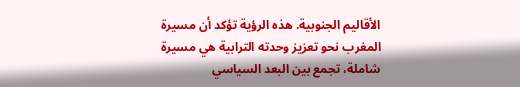الأقاليم الجنوبية. هذه الرؤية تؤكد أن مسيرة المغرب نحو تعزيز وحدته الترابية هي مسيرة شاملة، تجمع بين البعد السياسي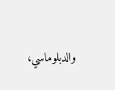والدبلوماسي،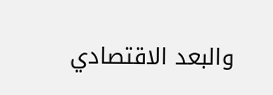والبعد الاقتصادي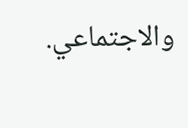والاجتماعي.